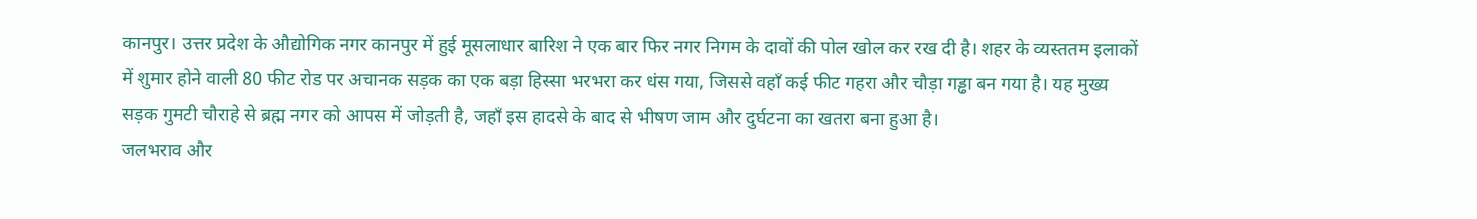कानपुर। उत्तर प्रदेश के औद्योगिक नगर कानपुर में हुई मूसलाधार बारिश ने एक बार फिर नगर निगम के दावों की पोल खोल कर रख दी है। शहर के व्यस्ततम इलाकों में शुमार होने वाली 80 फीट रोड पर अचानक सड़क का एक बड़ा हिस्सा भरभरा कर धंस गया, जिससे वहाँ कई फीट गहरा और चौड़ा गड्ढा बन गया है। यह मुख्य सड़क गुमटी चौराहे से ब्रह्म नगर को आपस में जोड़ती है, जहाँ इस हादसे के बाद से भीषण जाम और दुर्घटना का खतरा बना हुआ है।
जलभराव और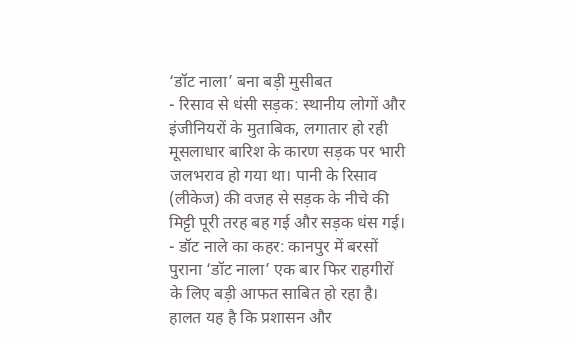‘डॉट नाला’ बना बड़ी मुसीबत
- रिसाव से धंसी सड़क: स्थानीय लोगों और इंजीनियरों के मुताबिक, लगातार हो रही मूसलाधार बारिश के कारण सड़क पर भारी जलभराव हो गया था। पानी के रिसाव (लीकेज) की वजह से सड़क के नीचे की मिट्टी पूरी तरह बह गई और सड़क धंस गई।
- डॉट नाले का कहर: कानपुर में बरसों पुराना ‘डॉट नाला’ एक बार फिर राहगीरों के लिए बड़ी आफत साबित हो रहा है। हालत यह है कि प्रशासन और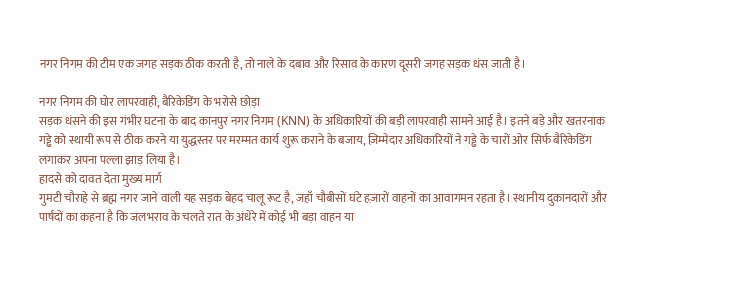नगर निगम की टीम एक जगह सड़क ठीक करती है, तो नाले के दबाव और रिसाव के कारण दूसरी जगह सड़क धंस जाती है।

नगर निगम की घोर लापरवाही, बैरिकेडिंग के भरोसे छोड़ा
सड़क धंसने की इस गंभीर घटना के बाद कानपुर नगर निगम (KNN) के अधिकारियों की बड़ी लापरवाही सामने आई है। इतने बड़े और खतरनाक गड्ढे को स्थायी रूप से ठीक करने या युद्धस्तर पर मरम्मत कार्य शुरू कराने के बजाय, ज़िम्मेदार अधिकारियों ने गड्ढे के चारों ओर सिर्फ बैरिकेडिंग लगाकर अपना पल्ला झाड़ लिया है।
हादसे को दावत देता मुख्य मार्ग
गुमटी चौराहे से ब्रह्म नगर जाने वाली यह सड़क बेहद चालू रूट है, जहाँ चौबीसों घंटे हज़ारों वाहनों का आवागमन रहता है। स्थानीय दुकानदारों और पार्षदों का कहना है कि जलभराव के चलते रात के अंधेरे में कोई भी बड़ा वाहन या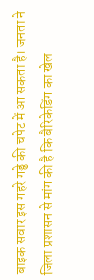बाइक सवार इस गहरे गड्ढे की चपेट में आ सकता है। जनता ने जिला प्रशासन से मांग की है कि बैरिकेडिंग का खेल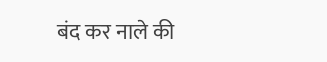बंद कर नाले की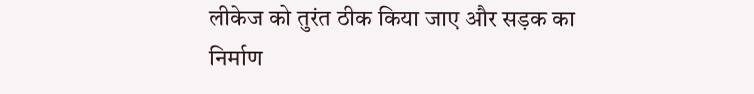लीकेज को तुरंत ठीक किया जाए और सड़क का निर्माण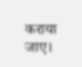कराया जाए।